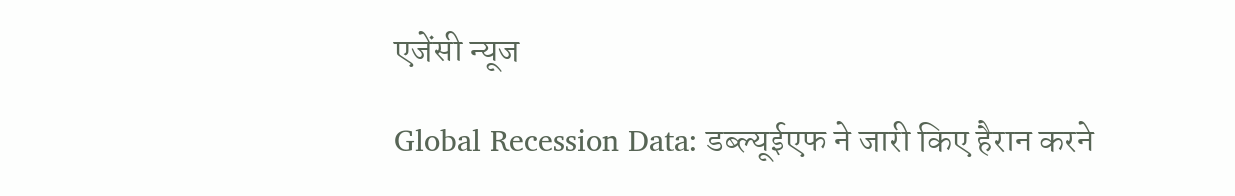एजेंसी न्यूज

Global Recession Data: डब्ल्यूईएफ ने जारी किए हैरान करने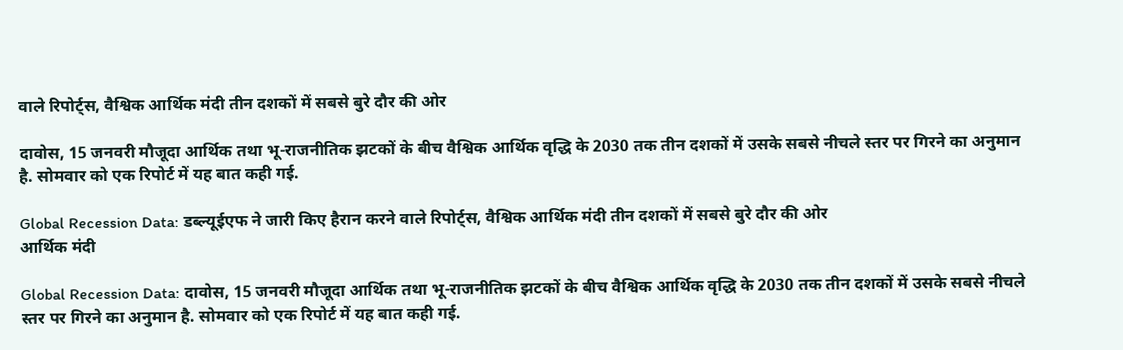वाले रिपोर्ट्स, वैश्विक आर्थिक मंदी तीन दशकों में सबसे बुरे दौर की ओर

दावोस, 15 जनवरी मौजूदा आर्थिक तथा भू-राजनीतिक झटकों के बीच वैश्विक आर्थिक वृद्धि के 2030 तक तीन दशकों में उसके सबसे नीचले स्तर पर गिरने का अनुमान है. सोमवार को एक रिपोर्ट में यह बात कही गई.

Global Recession Data: डब्ल्यूईएफ ने जारी किए हैरान करने वाले रिपोर्ट्स, वैश्विक आर्थिक मंदी तीन दशकों में सबसे बुरे दौर की ओर
आर्थिक मंदी

Global Recession Data: दावोस, 15 जनवरी मौजूदा आर्थिक तथा भू-राजनीतिक झटकों के बीच वैश्विक आर्थिक वृद्धि के 2030 तक तीन दशकों में उसके सबसे नीचले स्तर पर गिरने का अनुमान है. सोमवार को एक रिपोर्ट में यह बात कही गई.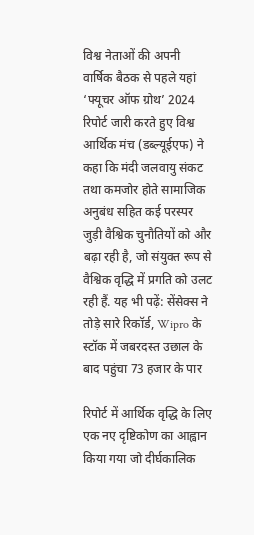विश्व नेताओं की अपनी वार्षिक बैठक से पहले यहां ‘फ्यूचर ऑफ ग्रोथ’ 2024 रिपोर्ट जारी करते हुए विश्व आर्थिक मंच (डब्ल्यूईएफ) ने कहा कि मंदी जलवायु संकट तथा कमजोर होते सामाजिक अनुबंध सहित कई परस्पर जुड़ी वैश्विक चुनौतियों को और बढ़ा रही है, जो संयुक्त रूप से वैश्विक वृद्धि में प्रगति को उलट रही हैं. यह भी पढ़ें: सेंसेक्स ने तोड़े सारे रिकॉर्ड, Wipro के स्टॉक में जबरदस्त उछाल के बाद पहुंचा 73 हजार के पार

रिपोर्ट में आर्थिक वृद्धि के लिए एक नए दृष्टिकोण का आह्वान किया गया जो दीर्घकालिक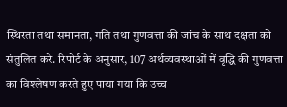स्थिरता तथा समानता, गति तथा गुणवत्ता की जांच के साथ दक्षता को संतुलित करे. रिपोर्ट के अनुसार, 107 अर्थव्यवस्थाओं में वृद्धि की गुणवत्ता का विश्लेषण करते हुए पाया गया कि उच्च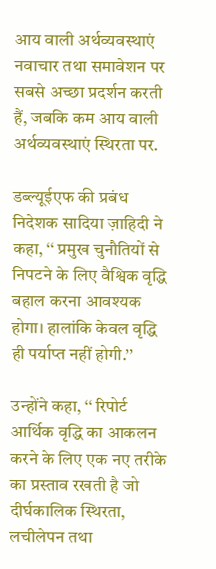आय वाली अर्थव्यवस्थाएं नवाचार तथा समावेशन पर सबसे अच्छा प्रदर्शन करती हैं, जबकि कम आय वाली अर्थव्यवस्थाएं स्थिरता पर.

डब्ल्यूईएफ की प्रबंध निदेशक सादिया ज़ाहिदी ने कहा, ‘‘ प्रमुख चुनौतियों से निपटने के लिए वैश्विक वृद्धि बहाल करना आवश्यक होगा। हालांकि केवल वृद्धि ही पर्याप्त नहीं होगी.’’

उन्होंने कहा, ‘‘ रिपोर्ट आर्थिक वृद्धि का आकलन करने के लिए एक नए तरीके का प्रस्ताव रखती है जो दीर्घकालिक स्थिरता, लचीलेपन तथा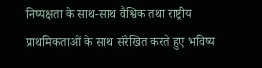निष्पक्षता के साथ-साथ वैश्विक तथा राष्ट्रीय प्राथमिकताओं के साथ संरेखित करते हुए भविष्य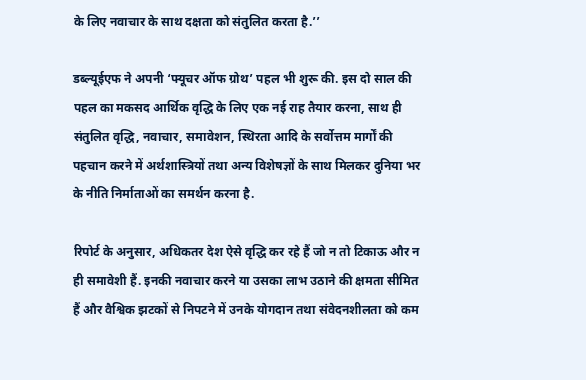के लिए नवाचार के साथ दक्षता को संतुलित करता है.’’

डब्ल्यूईएफ ने अपनी ‘फ्यूचर ऑफ ग्रोथ’ पहल भी शुरू की. इस दो साल की पहल का मकसद आर्थिक वृद्धि के लिए एक नई राह तैयार करना, साथ ही संतुलित वृद्धि, नवाचार, समावेशन, स्थिरता आदि के सर्वोत्तम मार्गों की पहचान करने में अर्थशास्त्रियों तथा अन्य विशेषज्ञों के साथ मिलकर दुनिया भर के नीति निर्माताओं का समर्थन करना है.

रिपोर्ट के अनुसार, अधिकतर देश ऐसे वृद्धि कर रहे हैं जो न तो टिकाऊ और न ही समावेशी हैं. इनकी नवाचार करने या उसका लाभ उठाने की क्षमता सीमित हैं और वैश्विक झटकों से निपटने में उनके योगदान तथा संवेदनशीलता को कम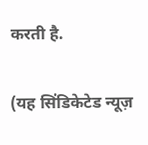करती है.

(यह सिंडिकेटेड न्यूज़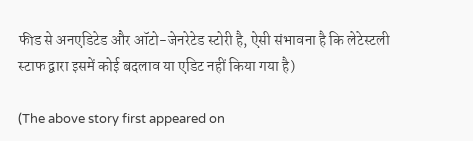फीड से अनएडिटेड और ऑटो-जेनरेटेड स्टोरी है, ऐसी संभावना है कि लेटेस्टली स्टाफ द्वारा इसमें कोई बदलाव या एडिट नहीं किया गया है)

(The above story first appeared on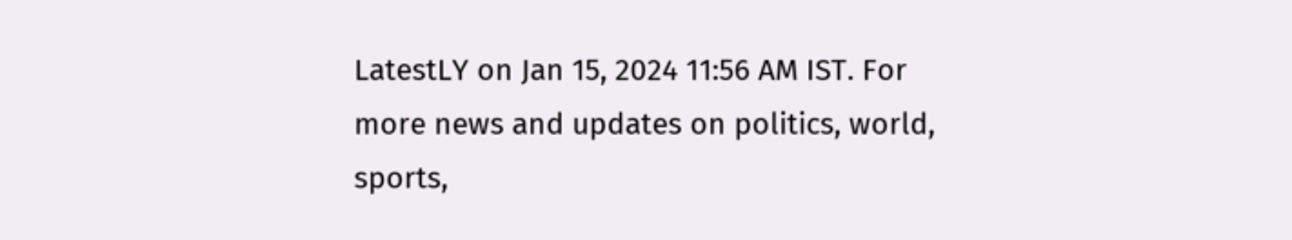LatestLY on Jan 15, 2024 11:56 AM IST. For more news and updates on politics, world, sports,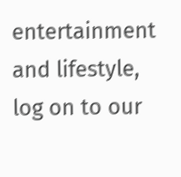entertainment and lifestyle, log on to our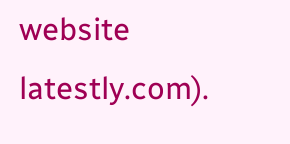website latestly.com).